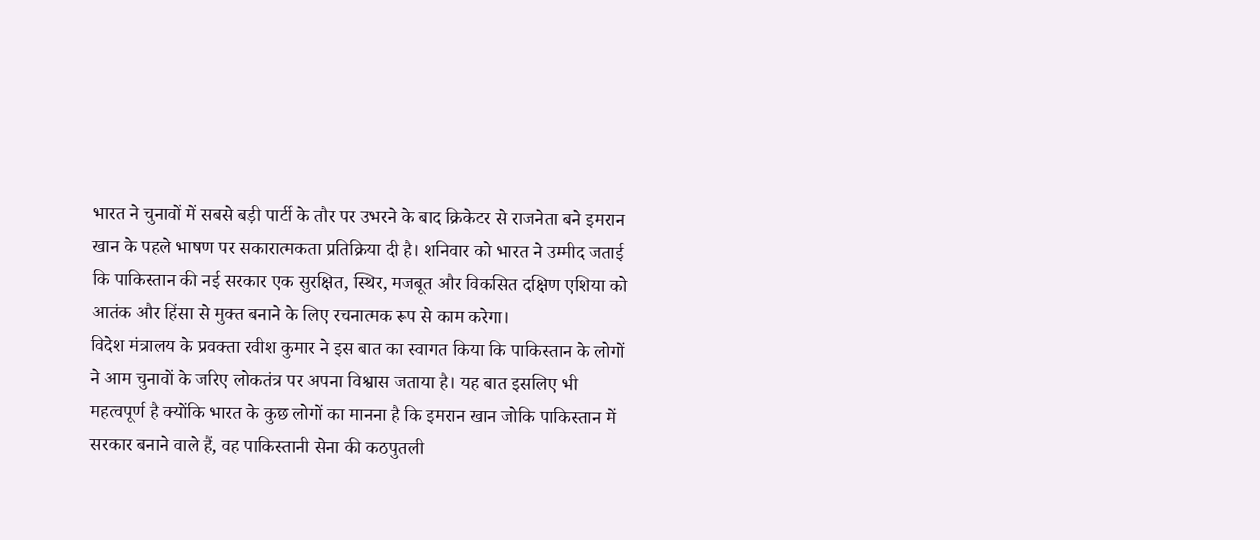भारत ने चुनावों में सबसे बड़ी पार्टी के तौर पर उभरने के बाद क्रिकेटर से राजनेता बने इमरान खान के पहले भाषण पर सकारात्मकता प्रतिक्रिया दी है। शनिवार को भारत ने उम्मीद जताई कि पाकिस्तान की नई सरकार एक सुरक्षित, स्थिर, मजबूत और विकसित दक्षिण एशिया को आतंक और हिंसा से मुक्त बनाने के लिए रचनात्मक रूप से काम करेगा।
विदेश मंत्रालय के प्रवक्ता रवीश कुमार ने इस बात का स्वागत किया कि पाकिस्तान के लोगों ने आम चुनावों के जरिए लोकतंत्र पर अपना विश्वास जताया है। यह बात इसलिए भी महत्वपूर्ण है क्योंकि भारत के कुछ लोगों का मानना है कि इमरान खान जोकि पाकिस्तान में सरकार बनाने वाले हैं, वह पाकिस्तानी सेना की कठपुतली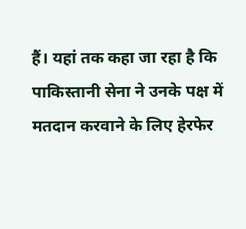हैं। यहां तक कहा जा रहा है कि पाकिस्तानी सेना ने उनके पक्ष में मतदान करवाने के लिए हेरफेर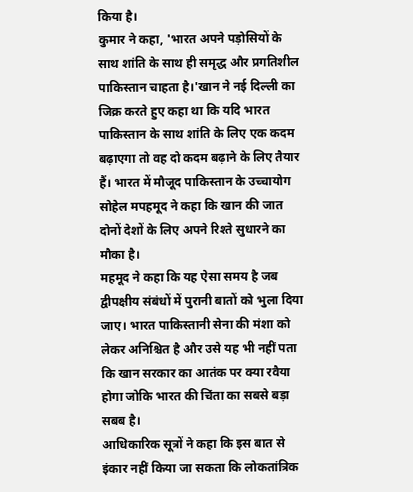किया है।
कुमार ने कहा, 'भारत अपने पड़ोसियों के साथ शांति के साथ ही समृद्ध और प्रगतिशील पाकिस्तान चाहता है।'खान ने नई दिल्ली का जिक्र करते हुए कहा था कि यदि भारत पाकिस्तान के साथ शांति के लिए एक कदम बढ़ाएगा तो वह दो कदम बढ़ाने के लिए तैयार हैं। भारत में मौजूद पाकिस्तान के उच्चायोग सोहेल मपहमूद ने कहा कि खान की जात दोनों देशों के लिए अपने रिश्ते सुधारने का मौका है।
महमूद ने कहा कि यह ऐसा समय है जब द्वीपक्षीय संबंधों में पुरानी बातों को भुला दिया जाए। भारत पाकिस्तानी सेना की मंशा को लेकर अनिश्चित है और उसे यह भी नहीं पता कि खान सरकार का आतंक पर क्या रवैया होगा जोकि भारत की चिंता का सबसे बड़ा सबब है।
आधिकारिक सूत्रों ने कहा कि इस बात से इंकार नहीं किया जा सकता कि लोकतांत्रिक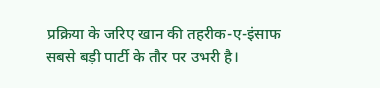प्रक्रिया के जरिए खान की तहरीक-ए-इंसाफ सबसे बड़ी पार्टी के तौर पर उभरी है।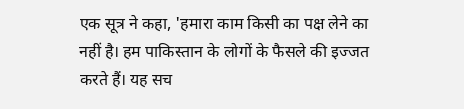एक सूत्र ने कहा, 'हमारा काम किसी का पक्ष लेने का नहीं है। हम पाकिस्तान के लोगों के फैसले की इज्जत करते हैं। यह सच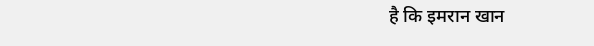है कि इमरान खान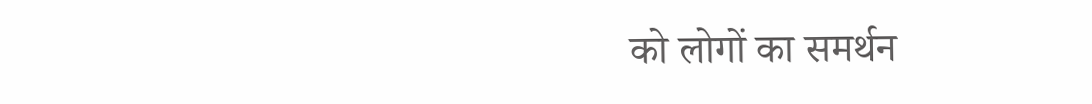को लोगों का समर्थन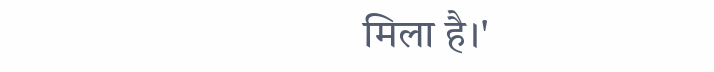मिला है।'